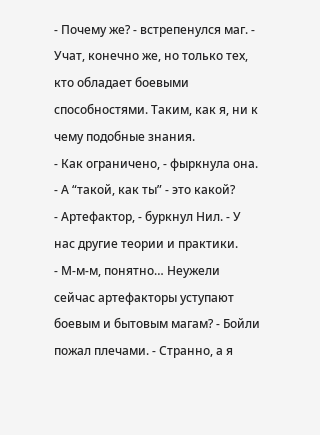- Почему же? - встрепенулся маг. - Учат, конечно же, но только тех, кто обладает боевыми способностями. Таким, как я, ни к чему подобные знания.
- Как ограничено, - фыркнула она. - А “такой, как ты” - это какой?
- Артефактор, - буркнул Нил. - У нас другие теории и практики.
- М-м-м, понятно… Неужели сейчас артефакторы уступают боевым и бытовым магам? - Бойли пожал плечами. - Странно, а я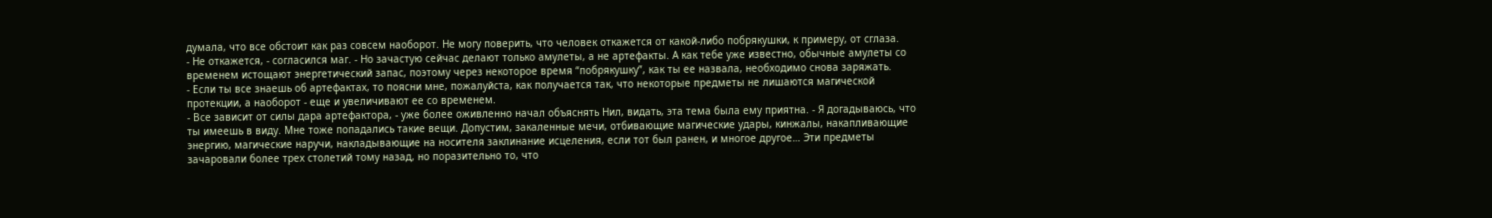думала, что все обстоит как раз совсем наоборот. Не могу поверить, что человек откажется от какой-либо побрякушки, к примеру, от сглаза.
- Не откажется, - согласился маг. - Но зачастую сейчас делают только амулеты, а не артефакты. А как тебе уже известно, обычные амулеты со временем истощают энергетический запас, поэтому через некоторое время “побрякушку”, как ты ее назвала, необходимо снова заряжать.
- Если ты все знаешь об артефактах, то поясни мне, пожалуйста, как получается так, что некоторые предметы не лишаются магической протекции, а наоборот - еще и увеличивают ее со временем.
- Все зависит от силы дара артефактора, - уже более оживленно начал объяснять Нил, видать, эта тема была ему приятна. - Я догадываюсь, что ты имеешь в виду. Мне тоже попадались такие вещи. Допустим, закаленные мечи, отбивающие магические удары, кинжалы, накапливающие энергию, магические наручи, накладывающие на носителя заклинание исцеления, если тот был ранен, и многое другое… Эти предметы зачаровали более трех столетий тому назад, но поразительно то, что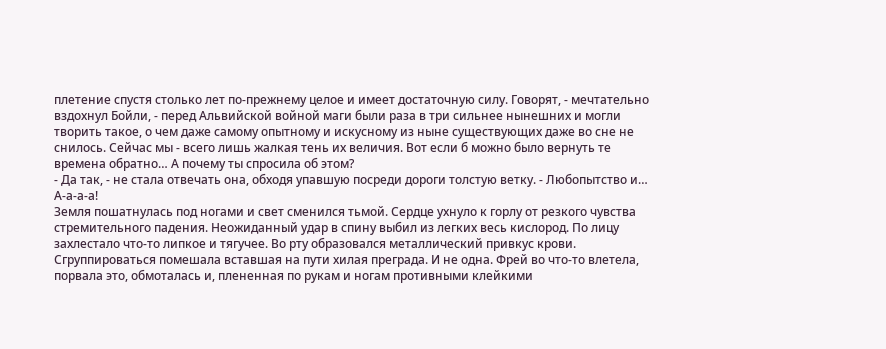плетение спустя столько лет по-прежнему целое и имеет достаточную силу. Говорят, - мечтательно вздохнул Бойли, - перед Альвийской войной маги были раза в три сильнее нынешних и могли творить такое, о чем даже самому опытному и искусному из ныне существующих даже во сне не снилось. Сейчас мы - всего лишь жалкая тень их величия. Вот если б можно было вернуть те времена обратно… А почему ты спросила об этом?
- Да так, - не стала отвечать она, обходя упавшую посреди дороги толстую ветку. - Любопытство и… А-а-а-а!
Земля пошатнулась под ногами и свет сменился тьмой. Сердце ухнуло к горлу от резкого чувства стремительного падения. Неожиданный удар в спину выбил из легких весь кислород. По лицу захлестало что-то липкое и тягучее. Во рту образовался металлический привкус крови. Сгруппироваться помешала вставшая на пути хилая преграда. И не одна. Фрей во что-то влетела, порвала это, обмоталась и, плененная по рукам и ногам противными клейкими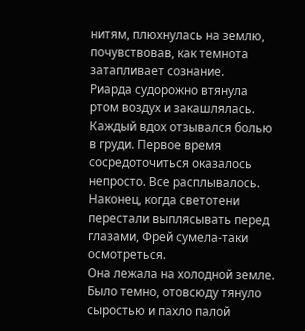нитям, плюхнулась на землю, почувствовав, как темнота затапливает сознание.
Риарда судорожно втянула ртом воздух и закашлялась. Каждый вдох отзывался болью в груди. Первое время сосредоточиться оказалось непросто. Все расплывалось. Наконец, когда светотени перестали выплясывать перед глазами, Фрей сумела-таки осмотреться.
Она лежала на холодной земле. Было темно, отовсюду тянуло сыростью и пахло палой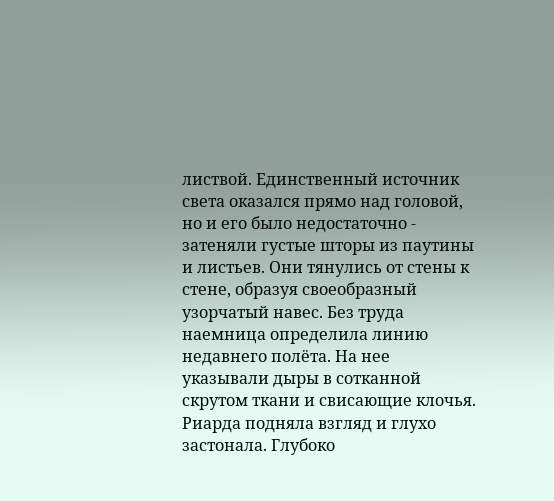листвой. Единственный источник света оказался прямо над головой, но и его было недостаточно - затеняли густые шторы из паутины и листьев. Они тянулись от стены к стене, образуя своеобразный узорчатый навес. Без труда наемница определила линию недавнего полёта. На нее указывали дыры в сотканной скрутом ткани и свисающие клочья. Риарда подняла взгляд и глухо застонала. Глубоко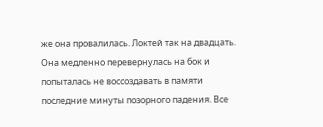же она провалилась. Локтей так на двадцать. Она медленно перевернулась на бок и попыталась не воссоздавать в памяти последние минуты позорного падения. Все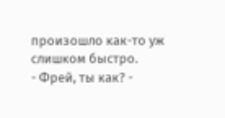произошло как-то уж слишком быстро.
- Фрей, ты как? -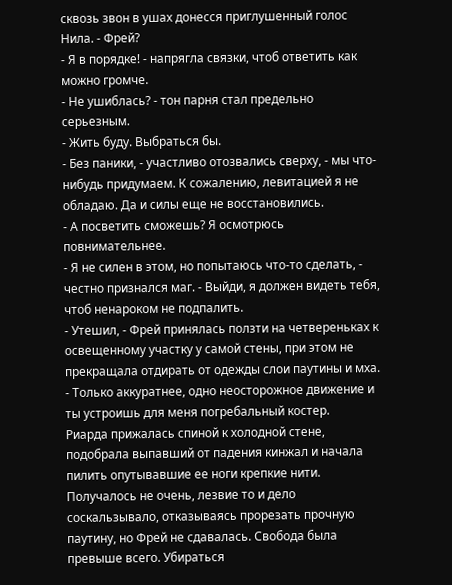сквозь звон в ушах донесся приглушенный голос Нила. - Фрей?
- Я в порядке! - напрягла связки, чтоб ответить как можно громче.
- Не ушиблась? - тон парня стал предельно серьезным.
- Жить буду. Выбраться бы.
- Без паники, - участливо отозвались сверху, - мы что-нибудь придумаем. К сожалению, левитацией я не обладаю. Да и силы еще не восстановились.
- А посветить сможешь? Я осмотрюсь повнимательнее.
- Я не силен в этом, но попытаюсь что-то сделать, - честно признался маг. - Выйди, я должен видеть тебя, чтоб ненароком не подпалить.
- Утешил, - Фрей принялась ползти на четвереньках к освещенному участку у самой стены, при этом не прекращала отдирать от одежды слои паутины и мха. - Только аккуратнее, одно неосторожное движение и ты устроишь для меня погребальный костер.
Риарда прижалась спиной к холодной стене, подобрала выпавший от падения кинжал и начала пилить опутывавшие ее ноги крепкие нити. Получалось не очень, лезвие то и дело соскальзывало, отказываясь прорезать прочную паутину, но Фрей не сдавалась. Свобода была превыше всего. Убираться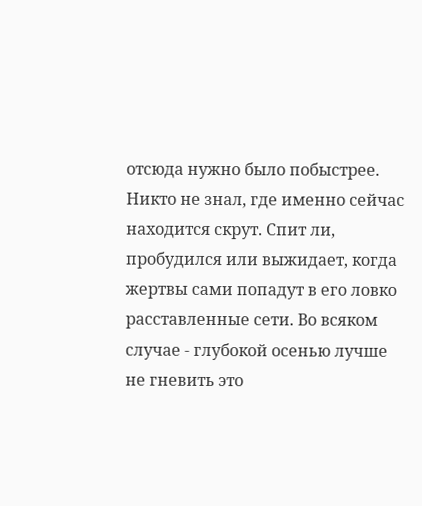отсюда нужно было побыстрее. Никто не знал, где именно сейчас находится скрут. Спит ли, пробудился или выжидает, когда жертвы сами попадут в его ловко расставленные сети. Во всяком случае - глубокой осенью лучше не гневить это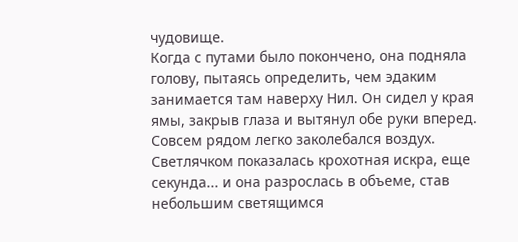чудовище.
Когда с путами было покончено, она подняла голову, пытаясь определить, чем эдаким занимается там наверху Нил. Он сидел у края ямы, закрыв глаза и вытянул обе руки вперед. Совсем рядом легко заколебался воздух. Светлячком показалась крохотная искра, еще секунда... и она разрослась в объеме, став небольшим светящимся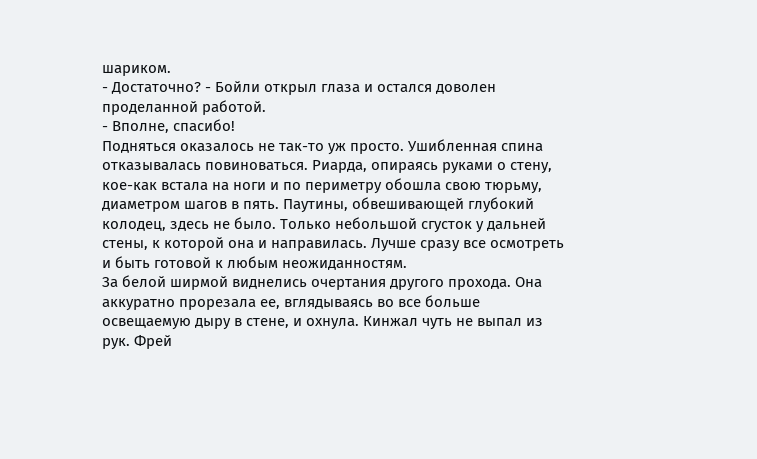шариком.
- Достаточно? - Бойли открыл глаза и остался доволен проделанной работой.
- Вполне, спасибо!
Подняться оказалось не так-то уж просто. Ушибленная спина отказывалась повиноваться. Риарда, опираясь руками о стену, кое-как встала на ноги и по периметру обошла свою тюрьму, диаметром шагов в пять. Паутины, обвешивающей глубокий колодец, здесь не было. Только небольшой сгусток у дальней стены, к которой она и направилась. Лучше сразу все осмотреть и быть готовой к любым неожиданностям.
За белой ширмой виднелись очертания другого прохода. Она аккуратно прорезала ее, вглядываясь во все больше освещаемую дыру в стене, и охнула. Кинжал чуть не выпал из рук. Фрей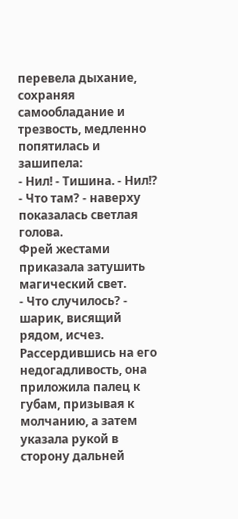перевела дыхание, сохраняя самообладание и трезвость, медленно попятилась и зашипела:
- Нил! - Тишина. - Нил!?
- Что там? - наверху показалась светлая голова.
Фрей жестами приказала затушить магический свет.
- Что случилось? - шарик, висящий рядом, исчез.
Рассердившись на его недогадливость, она приложила палец к губам, призывая к молчанию, а затем указала рукой в сторону дальней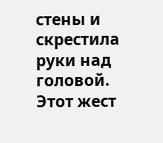стены и скрестила руки над головой. Этот жест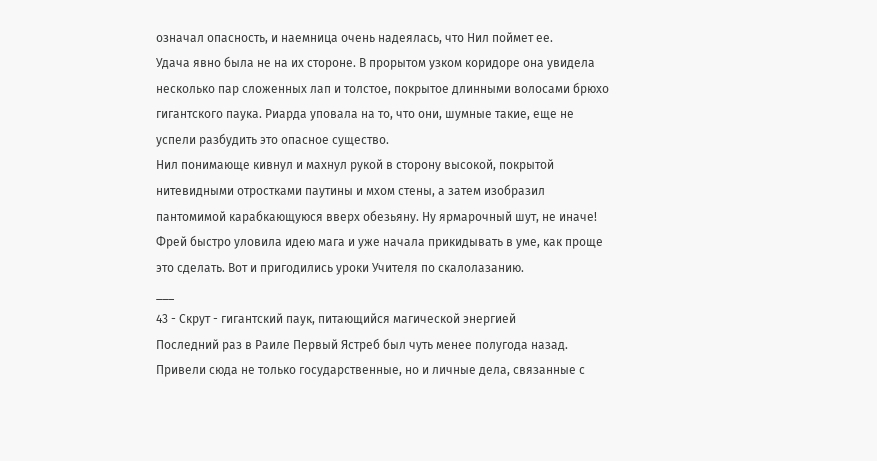означал опасность, и наемница очень надеялась, что Нил поймет ее.
Удача явно была не на их стороне. В прорытом узком коридоре она увидела несколько пар сложенных лап и толстое, покрытое длинными волосами брюхо гигантского паука. Риарда уповала на то, что они, шумные такие, еще не успели разбудить это опасное существо.
Нил понимающе кивнул и махнул рукой в сторону высокой, покрытой нитевидными отростками паутины и мхом стены, а затем изобразил пантомимой карабкающуюся вверх обезьяну. Ну ярмарочный шут, не иначе! Фрей быстро уловила идею мага и уже начала прикидывать в уме, как проще это сделать. Вот и пригодились уроки Учителя по скалолазанию.
___
43 - Скрут - гигантский паук, питающийся магической энергией
Последний раз в Раиле Первый Ястреб был чуть менее полугода назад. Привели сюда не только государственные, но и личные дела, связанные с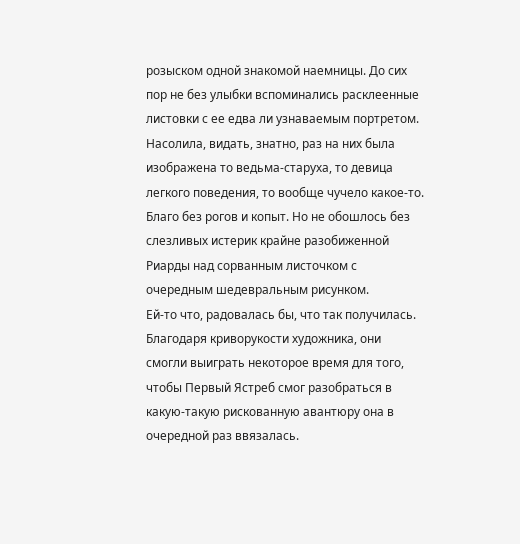розыском одной знакомой наемницы. До сих пор не без улыбки вспоминались расклеенные листовки с ее едва ли узнаваемым портретом. Насолила, видать, знатно, раз на них была изображена то ведьма-старуха, то девица легкого поведения, то вообще чучело какое-то. Благо без рогов и копыт. Но не обошлось без слезливых истерик крайне разобиженной Риарды над сорванным листочком с очередным шедевральным рисунком.
Ей-то что, радовалась бы, что так получилась. Благодаря криворукости художника, они смогли выиграть некоторое время для того, чтобы Первый Ястреб смог разобраться в какую-такую рискованную авантюру она в очередной раз ввязалась.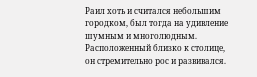Раил хоть и считался небольшим городком, был тогда на удивление шумным и многолюдным. Расположенный близко к столице, он стремительно рос и развивался.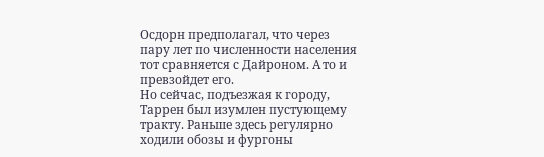Осдорн предполагал, что через пару лет по численности населения тот сравняется с Дайроном. А то и превзойдет его.
Но сейчас, подъезжая к городу, Таррен был изумлен пустующему тракту. Раньше здесь регулярно ходили обозы и фургоны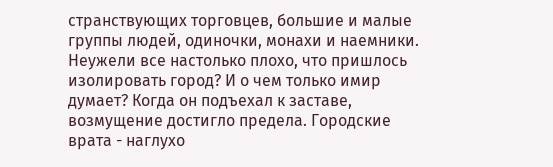странствующих торговцев, большие и малые группы людей, одиночки, монахи и наемники.
Неужели все настолько плохо, что пришлось изолировать город? И о чем только имир думает? Когда он подъехал к заставе, возмущение достигло предела. Городские врата - наглухо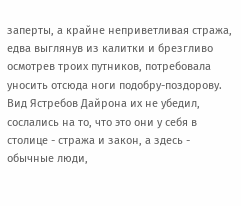заперты, а крайне неприветливая стража, едва выглянув из калитки и брезгливо осмотрев троих путников, потребовала уносить отсюда ноги подобру-поздорову.
Вид Ястребов Дайрона их не убедил, сослались на то, что это они у себя в столице - стража и закон, а здесь - обычные люди,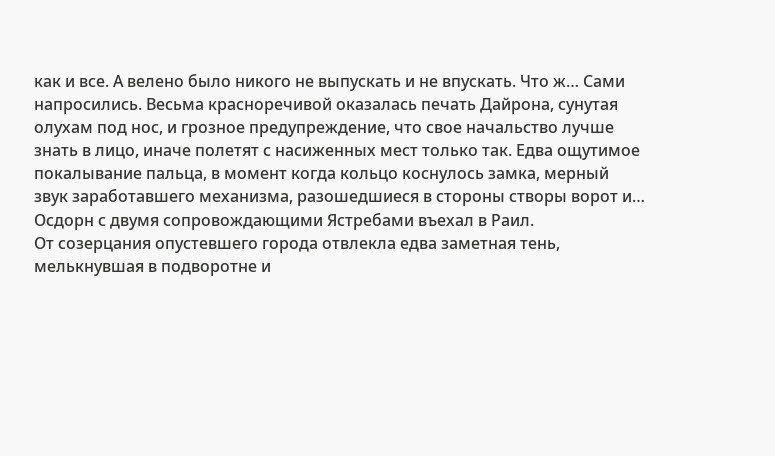как и все. А велено было никого не выпускать и не впускать. Что ж… Сами напросились. Весьма красноречивой оказалась печать Дайрона, сунутая олухам под нос, и грозное предупреждение, что свое начальство лучше знать в лицо, иначе полетят с насиженных мест только так. Едва ощутимое покалывание пальца, в момент когда кольцо коснулось замка, мерный звук заработавшего механизма, разошедшиеся в стороны створы ворот и… Осдорн с двумя сопровождающими Ястребами въехал в Раил.
От созерцания опустевшего города отвлекла едва заметная тень, мелькнувшая в подворотне и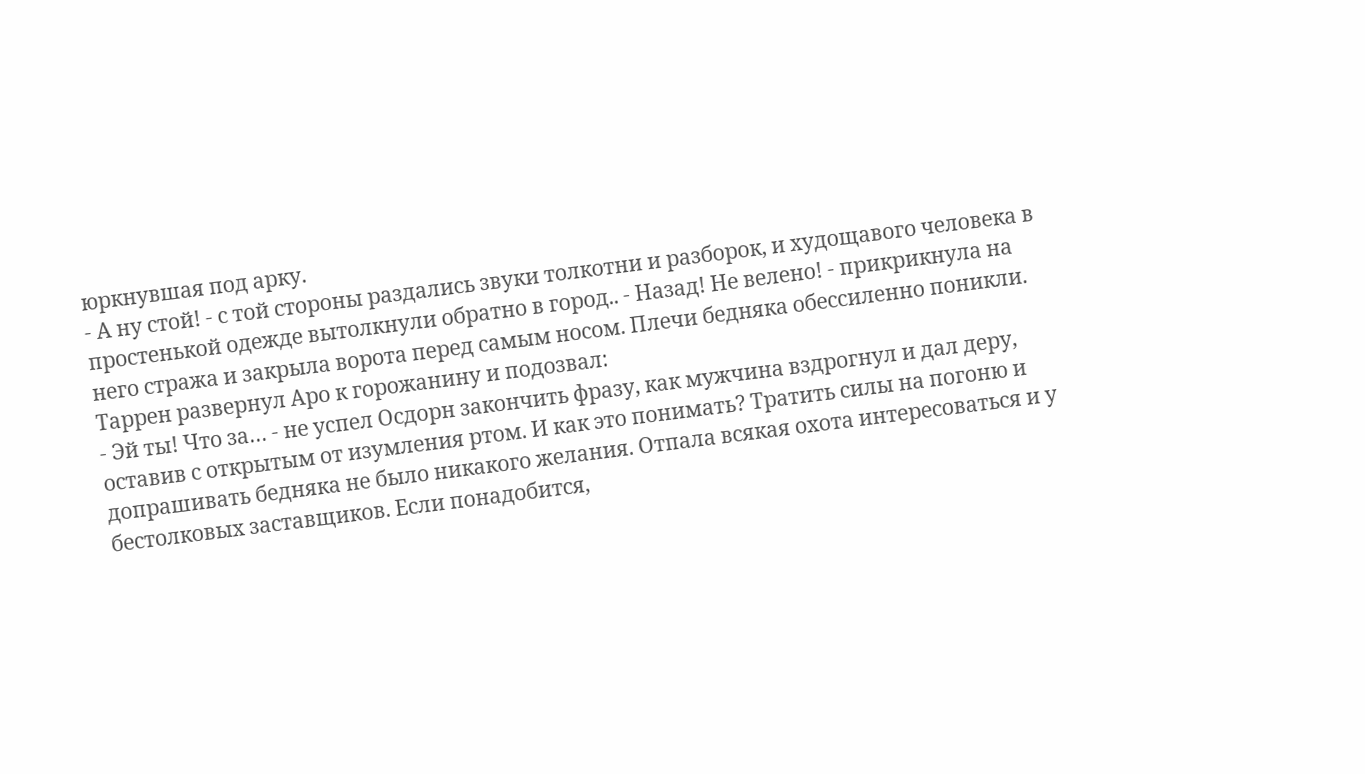юркнувшая под арку.
- А ну стой! - с той стороны раздались звуки толкотни и разборок, и худощавого человека в простенькой одежде вытолкнули обратно в город.. - Назад! Не велено! - прикрикнула на него стража и закрыла ворота перед самым носом. Плечи бедняка обессиленно поникли.
Таррен развернул Аро к горожанину и подозвал:
- Эй ты! Что за… - не успел Осдорн закончить фразу, как мужчина вздрогнул и дал деру, оставив с открытым от изумления ртом. И как это понимать? Тратить силы на погоню и допрашивать бедняка не было никакого желания. Отпала всякая охота интересоваться и у бестолковых заставщиков. Если понадобится,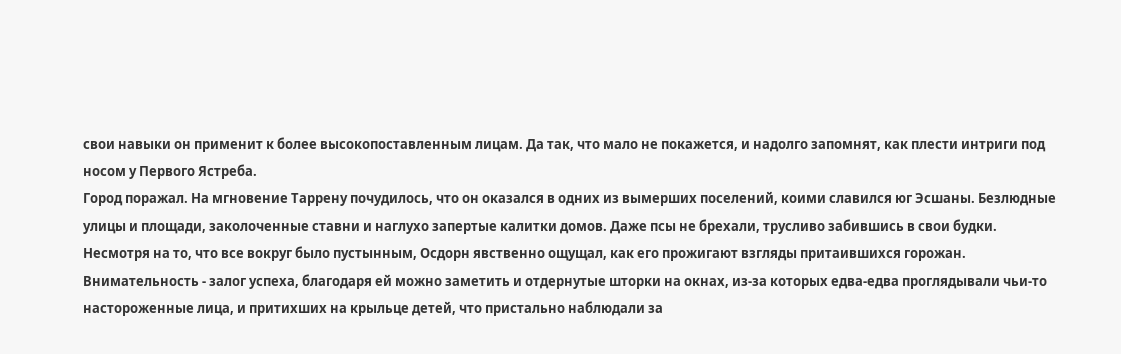свои навыки он применит к более высокопоставленным лицам. Да так, что мало не покажется, и надолго запомнят, как плести интриги под носом у Первого Ястреба.
Город поражал. На мгновение Таррену почудилось, что он оказался в одних из вымерших поселений, коими славился юг Эсшаны. Безлюдные улицы и площади, заколоченные ставни и наглухо запертые калитки домов. Даже псы не брехали, трусливо забившись в свои будки.
Несмотря на то, что все вокруг было пустынным, Осдорн явственно ощущал, как его прожигают взгляды притаившихся горожан. Внимательность - залог успеха, благодаря ей можно заметить и отдернутые шторки на окнах, из-за которых едва-едва проглядывали чьи-то настороженные лица, и притихших на крыльце детей, что пристально наблюдали за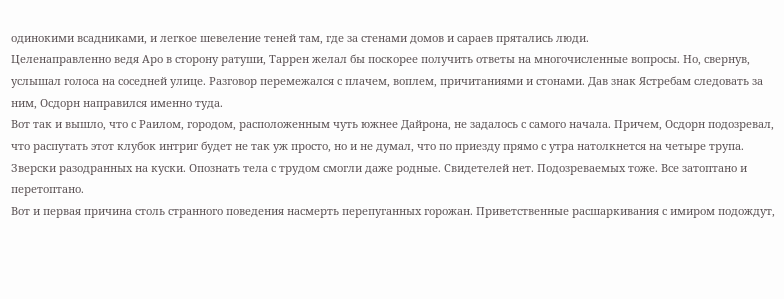одинокими всадниками, и легкое шевеление теней там, где за стенами домов и сараев прятались люди.
Целенаправленно ведя Аро в сторону ратуши, Таррен желал бы поскорее получить ответы на многочисленные вопросы. Но, свернув, услышал голоса на соседней улице. Разговор перемежался с плачем, воплем, причитаниями и стонами. Дав знак Ястребам следовать за ним, Осдорн направился именно туда.
Вот так и вышло, что с Раилом, городом, расположенным чуть южнее Дайрона, не задалось с самого начала. Причем, Осдорн подозревал, что распутать этот клубок интриг будет не так уж просто, но и не думал, что по приезду прямо с утра натолкнется на четыре трупа. Зверски разодранных на куски. Опознать тела с трудом смогли даже родные. Свидетелей нет. Подозреваемых тоже. Все затоптано и перетоптано.
Вот и первая причина столь странного поведения насмерть перепуганных горожан. Приветственные расшаркивания с имиром подождут,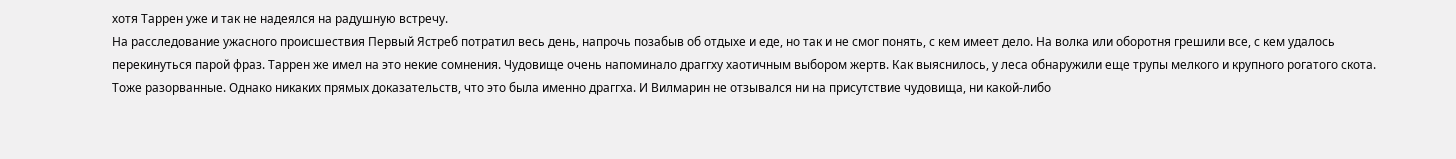хотя Таррен уже и так не надеялся на радушную встречу.
На расследование ужасного происшествия Первый Ястреб потратил весь день, напрочь позабыв об отдыхе и еде, но так и не смог понять, с кем имеет дело. На волка или оборотня грешили все, с кем удалось перекинуться парой фраз. Таррен же имел на это некие сомнения. Чудовище очень напоминало драггху хаотичным выбором жертв. Как выяснилось, у леса обнаружили еще трупы мелкого и крупного рогатого скота. Тоже разорванные. Однако никаких прямых доказательств, что это была именно драггха. И Вилмарин не отзывался ни на присутствие чудовища, ни какой-либо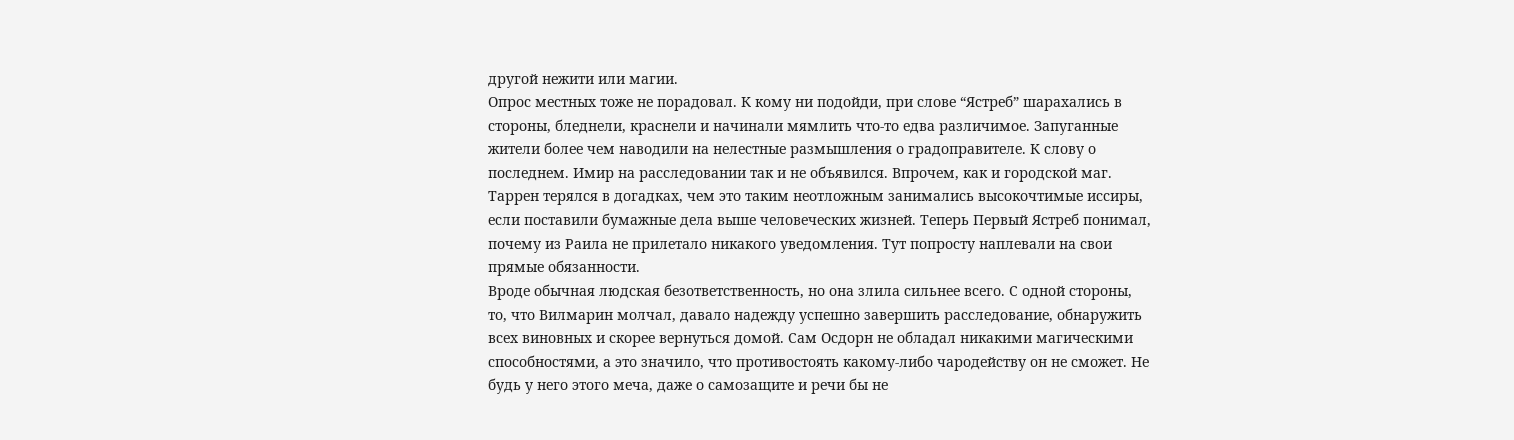другой нежити или магии.
Опрос местных тоже не порадовал. К кому ни подойди, при слове “Ястреб” шарахались в стороны, бледнели, краснели и начинали мямлить что-то едва различимое. Запуганные жители более чем наводили на нелестные размышления о градоправителе. К слову о последнем. Имир на расследовании так и не объявился. Впрочем, как и городской маг. Таррен терялся в догадках, чем это таким неотложным занимались высокочтимые иссиры, если поставили бумажные дела выше человеческих жизней. Теперь Первый Ястреб понимал, почему из Раила не прилетало никакого уведомления. Тут попросту наплевали на свои прямые обязанности.
Вроде обычная людская безответственность, но она злила сильнее всего. С одной стороны, то, что Вилмарин молчал, давало надежду успешно завершить расследование, обнаружить всех виновных и скорее вернуться домой. Сам Осдорн не обладал никакими магическими способностями, а это значило, что противостоять какому-либо чародейству он не сможет. Не будь у него этого меча, даже о самозащите и речи бы не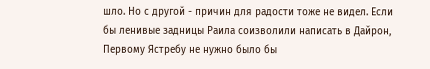шло. Но с другой - причин для радости тоже не видел. Если бы ленивые задницы Раила соизволили написать в Дайрон, Первому Ястребу не нужно было бы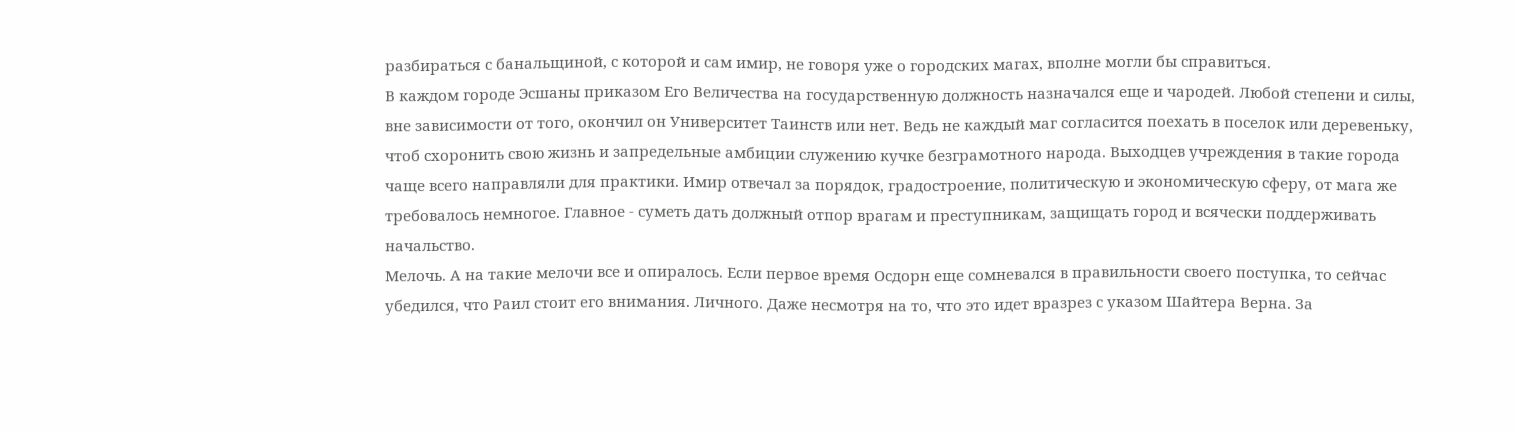разбираться с банальщиной, с которой и сам имир, не говоря уже о городских магах, вполне могли бы справиться.
В каждом городе Эсшаны приказом Его Величества на государственную должность назначался еще и чародей. Любой степени и силы, вне зависимости от того, окончил он Университет Таинств или нет. Ведь не каждый маг согласится поехать в поселок или деревеньку, чтоб схоронить свою жизнь и запредельные амбиции служению кучке безграмотного народа. Выходцев учреждения в такие города чаще всего направляли для практики. Имир отвечал за порядок, градостроение, политическую и экономическую сферу, от мага же требовалось немногое. Главное - суметь дать должный отпор врагам и преступникам, защищать город и всячески поддерживать начальство.
Мелочь. А на такие мелочи все и опиралось. Если первое время Осдорн еще сомневался в правильности своего поступка, то сейчас убедился, что Раил стоит его внимания. Личного. Даже несмотря на то, что это идет вразрез с указом Шайтера Верна. За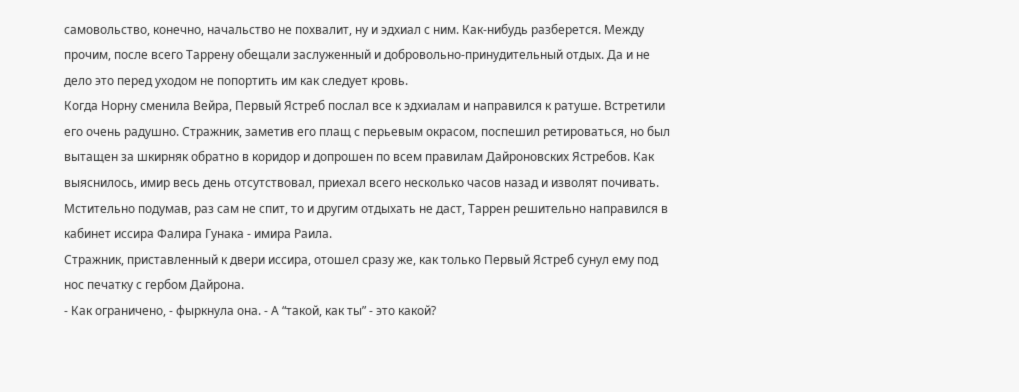самовольство, конечно, начальство не похвалит, ну и эдхиал с ним. Как-нибудь разберется. Между прочим, после всего Таррену обещали заслуженный и добровольно-принудительный отдых. Да и не дело это перед уходом не попортить им как следует кровь.
Когда Норну сменила Вейра, Первый Ястреб послал все к эдхиалам и направился к ратуше. Встретили его очень радушно. Стражник, заметив его плащ с перьевым окрасом, поспешил ретироваться, но был вытащен за шкирняк обратно в коридор и допрошен по всем правилам Дайроновских Ястребов. Как выяснилось, имир весь день отсутствовал, приехал всего несколько часов назад и изволят почивать. Мстительно подумав, раз сам не спит, то и другим отдыхать не даст, Таррен решительно направился в кабинет иссира Фалира Гунака - имира Раила.
Стражник, приставленный к двери иссира, отошел сразу же, как только Первый Ястреб сунул ему под нос печатку с гербом Дайрона.
- Как ограничено, - фыркнула она. - А “такой, как ты” - это какой?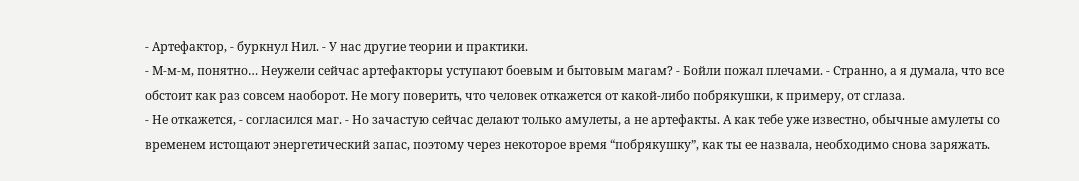- Артефактор, - буркнул Нил. - У нас другие теории и практики.
- М-м-м, понятно… Неужели сейчас артефакторы уступают боевым и бытовым магам? - Бойли пожал плечами. - Странно, а я думала, что все обстоит как раз совсем наоборот. Не могу поверить, что человек откажется от какой-либо побрякушки, к примеру, от сглаза.
- Не откажется, - согласился маг. - Но зачастую сейчас делают только амулеты, а не артефакты. А как тебе уже известно, обычные амулеты со временем истощают энергетический запас, поэтому через некоторое время “побрякушку”, как ты ее назвала, необходимо снова заряжать.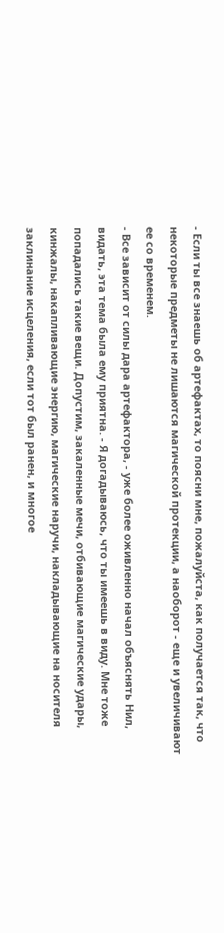- Если ты все знаешь об артефактах, то поясни мне, пожалуйста, как получается так, что некоторые предметы не лишаются магической протекции, а наоборот - еще и увеличивают ее со временем.
- Все зависит от силы дара артефактора, - уже более оживленно начал объяснять Нил, видать, эта тема была ему приятна. - Я догадываюсь, что ты имеешь в виду. Мне тоже попадались такие вещи. Допустим, закаленные мечи, отбивающие магические удары, кинжалы, накапливающие энергию, магические наручи, накладывающие на носителя заклинание исцеления, если тот был ранен, и многое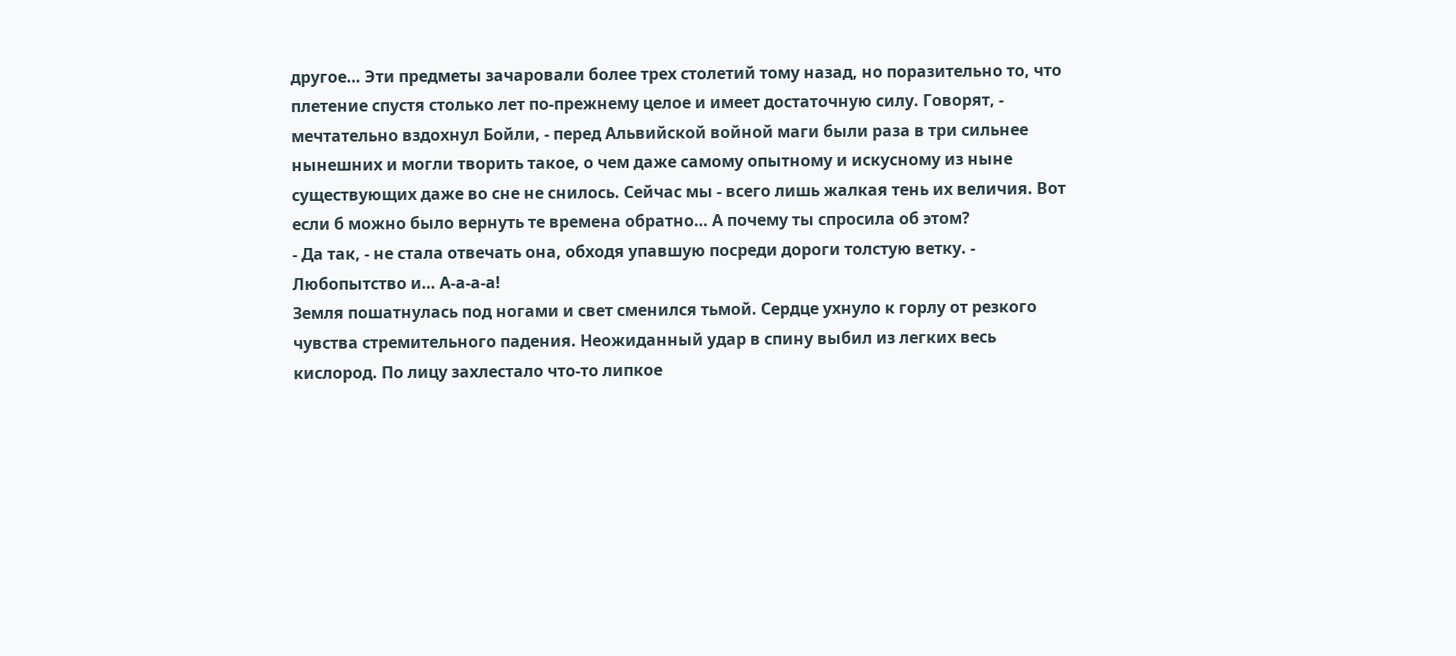другое… Эти предметы зачаровали более трех столетий тому назад, но поразительно то, что плетение спустя столько лет по-прежнему целое и имеет достаточную силу. Говорят, - мечтательно вздохнул Бойли, - перед Альвийской войной маги были раза в три сильнее нынешних и могли творить такое, о чем даже самому опытному и искусному из ныне существующих даже во сне не снилось. Сейчас мы - всего лишь жалкая тень их величия. Вот если б можно было вернуть те времена обратно… А почему ты спросила об этом?
- Да так, - не стала отвечать она, обходя упавшую посреди дороги толстую ветку. - Любопытство и… А-а-а-а!
Земля пошатнулась под ногами и свет сменился тьмой. Сердце ухнуло к горлу от резкого чувства стремительного падения. Неожиданный удар в спину выбил из легких весь кислород. По лицу захлестало что-то липкое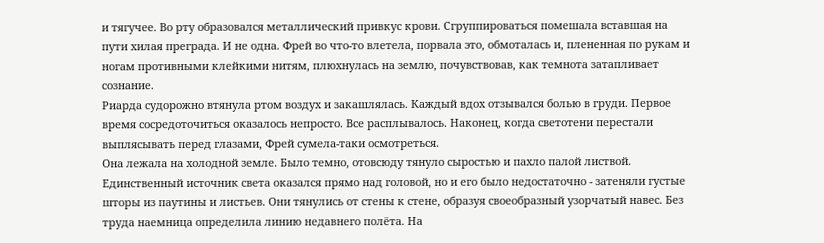и тягучее. Во рту образовался металлический привкус крови. Сгруппироваться помешала вставшая на пути хилая преграда. И не одна. Фрей во что-то влетела, порвала это, обмоталась и, плененная по рукам и ногам противными клейкими нитям, плюхнулась на землю, почувствовав, как темнота затапливает сознание.
Риарда судорожно втянула ртом воздух и закашлялась. Каждый вдох отзывался болью в груди. Первое время сосредоточиться оказалось непросто. Все расплывалось. Наконец, когда светотени перестали выплясывать перед глазами, Фрей сумела-таки осмотреться.
Она лежала на холодной земле. Было темно, отовсюду тянуло сыростью и пахло палой листвой. Единственный источник света оказался прямо над головой, но и его было недостаточно - затеняли густые шторы из паутины и листьев. Они тянулись от стены к стене, образуя своеобразный узорчатый навес. Без труда наемница определила линию недавнего полёта. На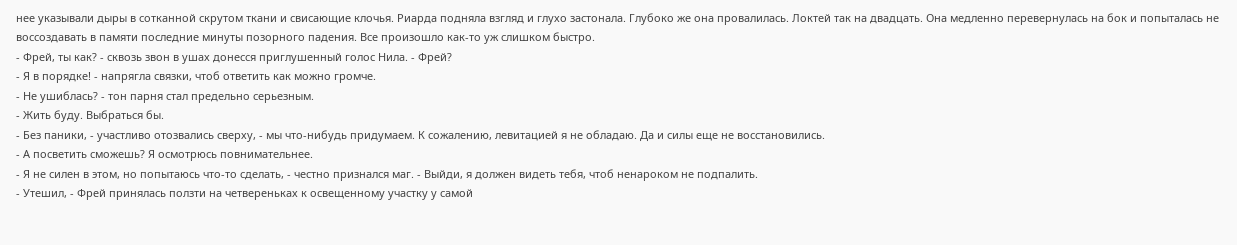нее указывали дыры в сотканной скрутом ткани и свисающие клочья. Риарда подняла взгляд и глухо застонала. Глубоко же она провалилась. Локтей так на двадцать. Она медленно перевернулась на бок и попыталась не воссоздавать в памяти последние минуты позорного падения. Все произошло как-то уж слишком быстро.
- Фрей, ты как? - сквозь звон в ушах донесся приглушенный голос Нила. - Фрей?
- Я в порядке! - напрягла связки, чтоб ответить как можно громче.
- Не ушиблась? - тон парня стал предельно серьезным.
- Жить буду. Выбраться бы.
- Без паники, - участливо отозвались сверху, - мы что-нибудь придумаем. К сожалению, левитацией я не обладаю. Да и силы еще не восстановились.
- А посветить сможешь? Я осмотрюсь повнимательнее.
- Я не силен в этом, но попытаюсь что-то сделать, - честно признался маг. - Выйди, я должен видеть тебя, чтоб ненароком не подпалить.
- Утешил, - Фрей принялась ползти на четвереньках к освещенному участку у самой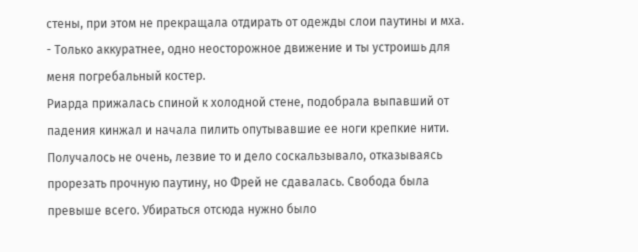стены, при этом не прекращала отдирать от одежды слои паутины и мха. - Только аккуратнее, одно неосторожное движение и ты устроишь для меня погребальный костер.
Риарда прижалась спиной к холодной стене, подобрала выпавший от падения кинжал и начала пилить опутывавшие ее ноги крепкие нити. Получалось не очень, лезвие то и дело соскальзывало, отказываясь прорезать прочную паутину, но Фрей не сдавалась. Свобода была превыше всего. Убираться отсюда нужно было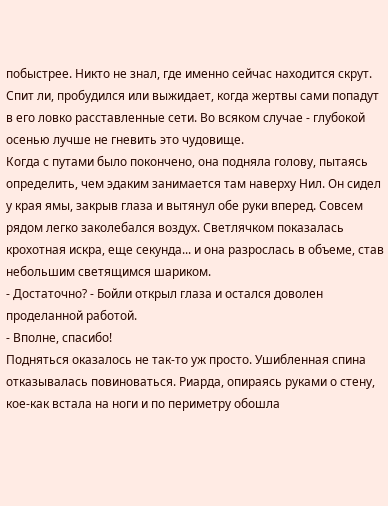побыстрее. Никто не знал, где именно сейчас находится скрут. Спит ли, пробудился или выжидает, когда жертвы сами попадут в его ловко расставленные сети. Во всяком случае - глубокой осенью лучше не гневить это чудовище.
Когда с путами было покончено, она подняла голову, пытаясь определить, чем эдаким занимается там наверху Нил. Он сидел у края ямы, закрыв глаза и вытянул обе руки вперед. Совсем рядом легко заколебался воздух. Светлячком показалась крохотная искра, еще секунда... и она разрослась в объеме, став небольшим светящимся шариком.
- Достаточно? - Бойли открыл глаза и остался доволен проделанной работой.
- Вполне, спасибо!
Подняться оказалось не так-то уж просто. Ушибленная спина отказывалась повиноваться. Риарда, опираясь руками о стену, кое-как встала на ноги и по периметру обошла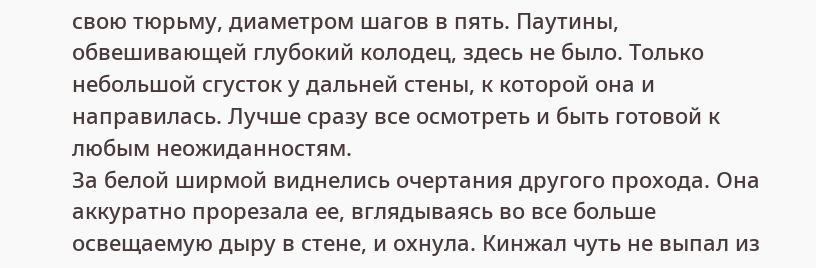свою тюрьму, диаметром шагов в пять. Паутины, обвешивающей глубокий колодец, здесь не было. Только небольшой сгусток у дальней стены, к которой она и направилась. Лучше сразу все осмотреть и быть готовой к любым неожиданностям.
За белой ширмой виднелись очертания другого прохода. Она аккуратно прорезала ее, вглядываясь во все больше освещаемую дыру в стене, и охнула. Кинжал чуть не выпал из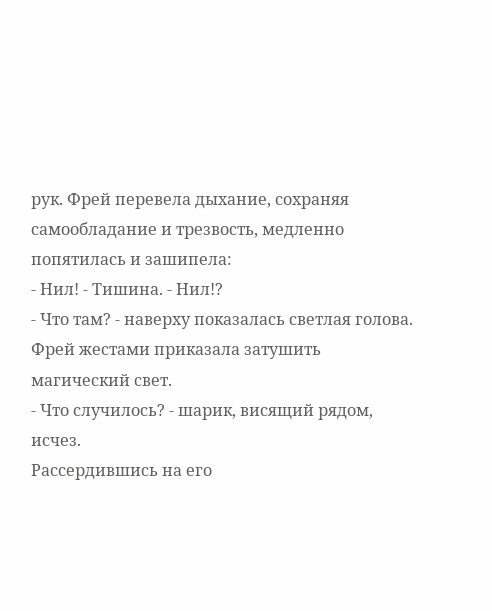рук. Фрей перевела дыхание, сохраняя самообладание и трезвость, медленно попятилась и зашипела:
- Нил! - Тишина. - Нил!?
- Что там? - наверху показалась светлая голова.
Фрей жестами приказала затушить магический свет.
- Что случилось? - шарик, висящий рядом, исчез.
Рассердившись на его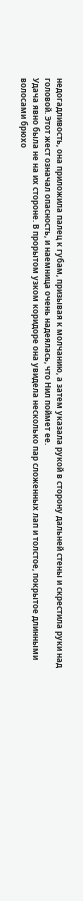недогадливость, она приложила палец к губам, призывая к молчанию, а затем указала рукой в сторону дальней стены и скрестила руки над головой. Этот жест означал опасность, и наемница очень надеялась, что Нил поймет ее.
Удача явно была не на их стороне. В прорытом узком коридоре она увидела несколько пар сложенных лап и толстое, покрытое длинными волосами брюхо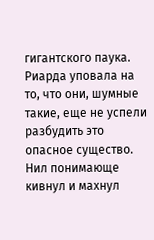гигантского паука. Риарда уповала на то, что они, шумные такие, еще не успели разбудить это опасное существо.
Нил понимающе кивнул и махнул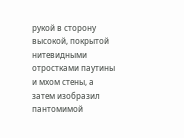рукой в сторону высокой, покрытой нитевидными отростками паутины и мхом стены, а затем изобразил пантомимой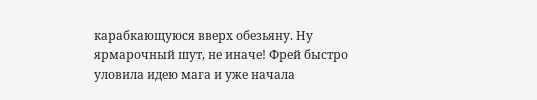карабкающуюся вверх обезьяну. Ну ярмарочный шут, не иначе! Фрей быстро уловила идею мага и уже начала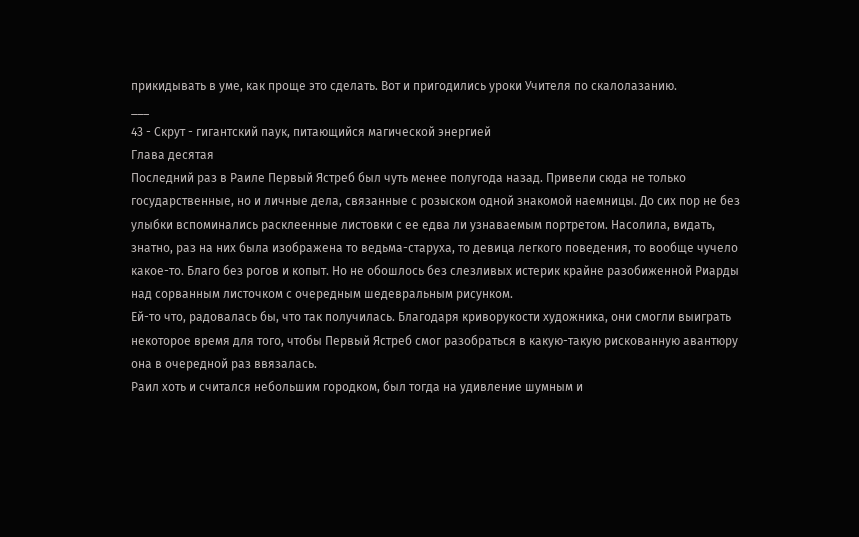прикидывать в уме, как проще это сделать. Вот и пригодились уроки Учителя по скалолазанию.
___
43 - Скрут - гигантский паук, питающийся магической энергией
Глава десятая
Последний раз в Раиле Первый Ястреб был чуть менее полугода назад. Привели сюда не только государственные, но и личные дела, связанные с розыском одной знакомой наемницы. До сих пор не без улыбки вспоминались расклеенные листовки с ее едва ли узнаваемым портретом. Насолила, видать, знатно, раз на них была изображена то ведьма-старуха, то девица легкого поведения, то вообще чучело какое-то. Благо без рогов и копыт. Но не обошлось без слезливых истерик крайне разобиженной Риарды над сорванным листочком с очередным шедевральным рисунком.
Ей-то что, радовалась бы, что так получилась. Благодаря криворукости художника, они смогли выиграть некоторое время для того, чтобы Первый Ястреб смог разобраться в какую-такую рискованную авантюру она в очередной раз ввязалась.
Раил хоть и считался небольшим городком, был тогда на удивление шумным и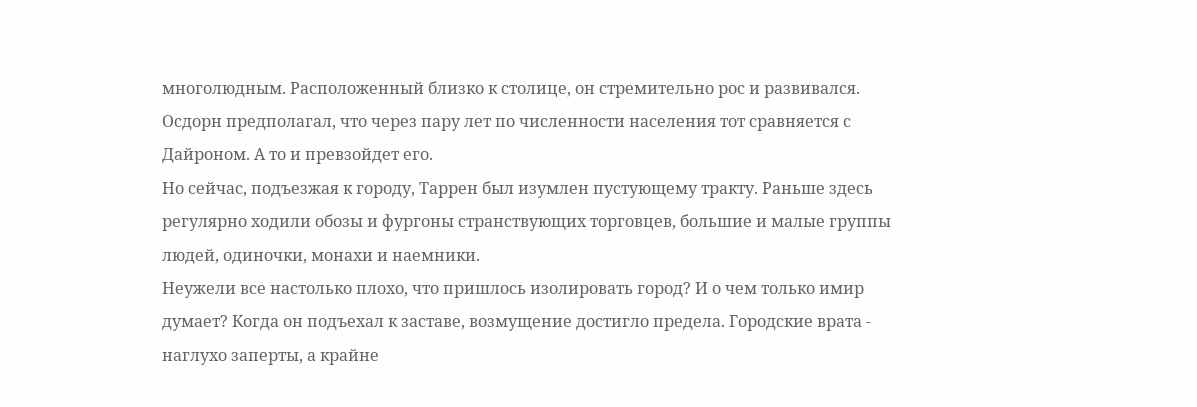многолюдным. Расположенный близко к столице, он стремительно рос и развивался. Осдорн предполагал, что через пару лет по численности населения тот сравняется с Дайроном. А то и превзойдет его.
Но сейчас, подъезжая к городу, Таррен был изумлен пустующему тракту. Раньше здесь регулярно ходили обозы и фургоны странствующих торговцев, большие и малые группы людей, одиночки, монахи и наемники.
Неужели все настолько плохо, что пришлось изолировать город? И о чем только имир думает? Когда он подъехал к заставе, возмущение достигло предела. Городские врата - наглухо заперты, а крайне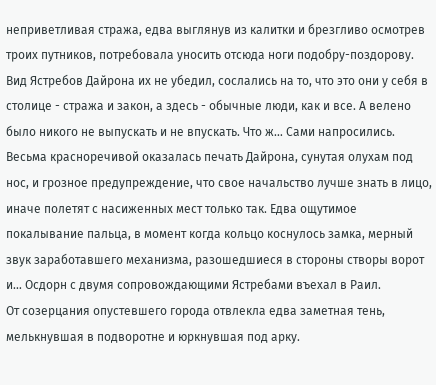неприветливая стража, едва выглянув из калитки и брезгливо осмотрев троих путников, потребовала уносить отсюда ноги подобру-поздорову.
Вид Ястребов Дайрона их не убедил, сослались на то, что это они у себя в столице - стража и закон, а здесь - обычные люди, как и все. А велено было никого не выпускать и не впускать. Что ж… Сами напросились. Весьма красноречивой оказалась печать Дайрона, сунутая олухам под нос, и грозное предупреждение, что свое начальство лучше знать в лицо, иначе полетят с насиженных мест только так. Едва ощутимое покалывание пальца, в момент когда кольцо коснулось замка, мерный звук заработавшего механизма, разошедшиеся в стороны створы ворот и… Осдорн с двумя сопровождающими Ястребами въехал в Раил.
От созерцания опустевшего города отвлекла едва заметная тень, мелькнувшая в подворотне и юркнувшая под арку.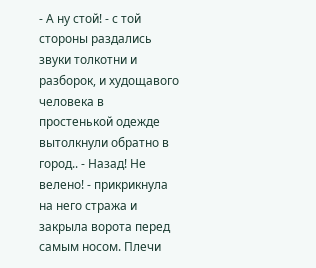- А ну стой! - с той стороны раздались звуки толкотни и разборок, и худощавого человека в простенькой одежде вытолкнули обратно в город.. - Назад! Не велено! - прикрикнула на него стража и закрыла ворота перед самым носом. Плечи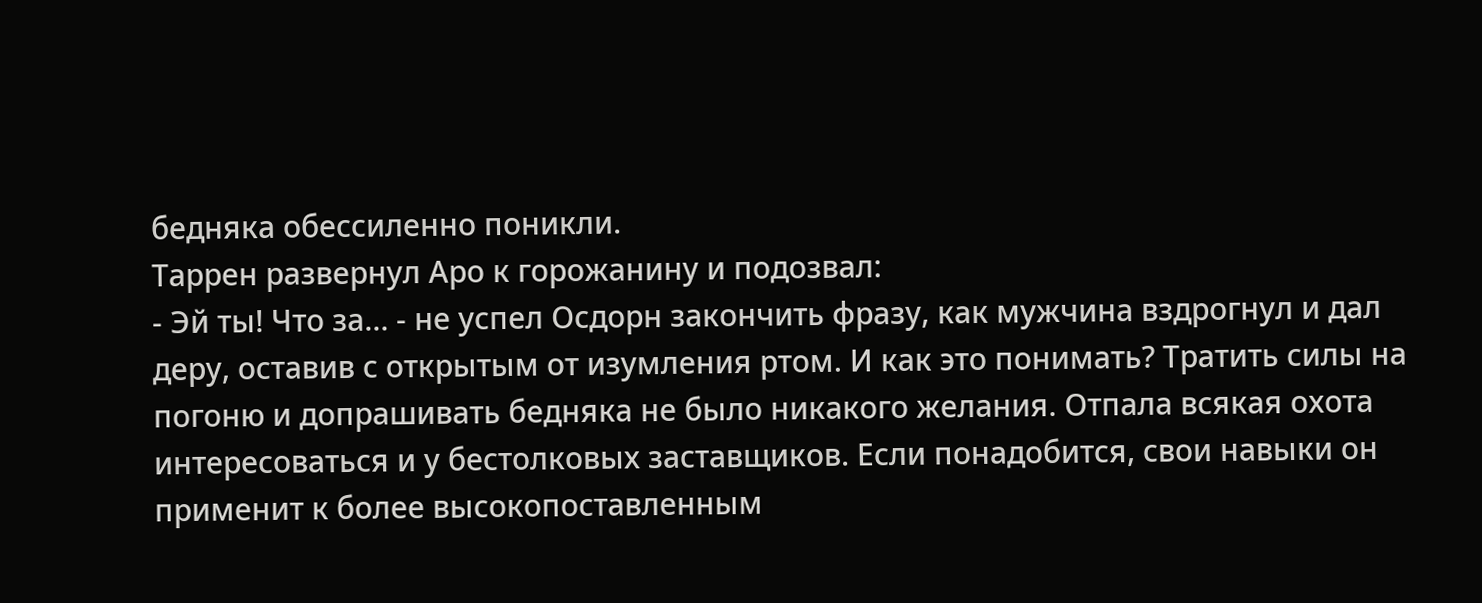бедняка обессиленно поникли.
Таррен развернул Аро к горожанину и подозвал:
- Эй ты! Что за… - не успел Осдорн закончить фразу, как мужчина вздрогнул и дал деру, оставив с открытым от изумления ртом. И как это понимать? Тратить силы на погоню и допрашивать бедняка не было никакого желания. Отпала всякая охота интересоваться и у бестолковых заставщиков. Если понадобится, свои навыки он применит к более высокопоставленным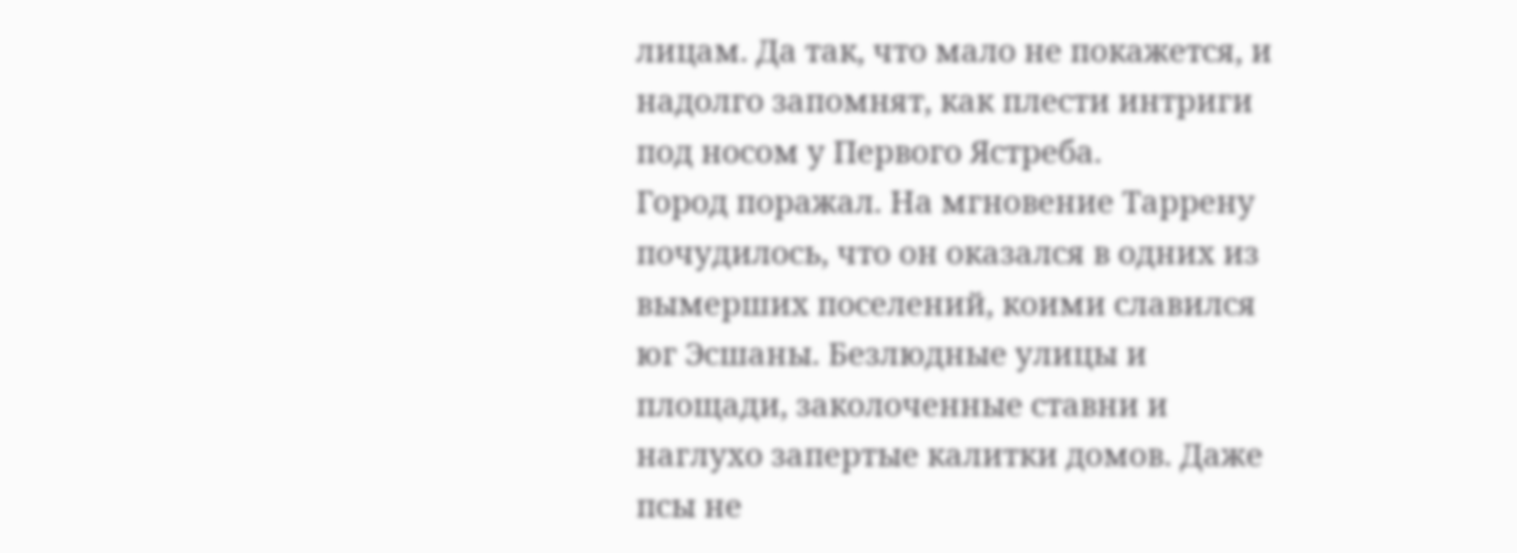лицам. Да так, что мало не покажется, и надолго запомнят, как плести интриги под носом у Первого Ястреба.
Город поражал. На мгновение Таррену почудилось, что он оказался в одних из вымерших поселений, коими славился юг Эсшаны. Безлюдные улицы и площади, заколоченные ставни и наглухо запертые калитки домов. Даже псы не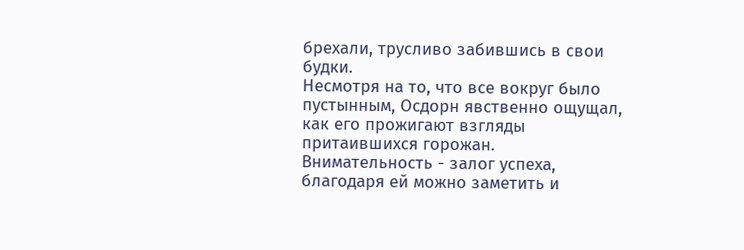брехали, трусливо забившись в свои будки.
Несмотря на то, что все вокруг было пустынным, Осдорн явственно ощущал, как его прожигают взгляды притаившихся горожан. Внимательность - залог успеха, благодаря ей можно заметить и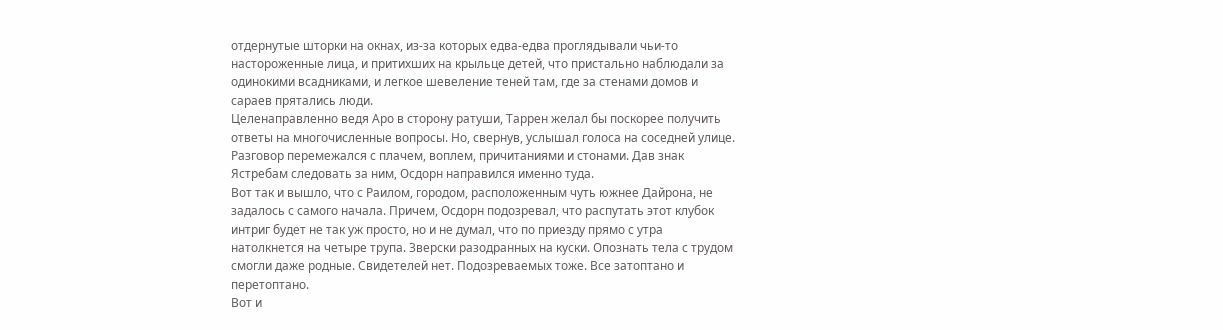отдернутые шторки на окнах, из-за которых едва-едва проглядывали чьи-то настороженные лица, и притихших на крыльце детей, что пристально наблюдали за одинокими всадниками, и легкое шевеление теней там, где за стенами домов и сараев прятались люди.
Целенаправленно ведя Аро в сторону ратуши, Таррен желал бы поскорее получить ответы на многочисленные вопросы. Но, свернув, услышал голоса на соседней улице. Разговор перемежался с плачем, воплем, причитаниями и стонами. Дав знак Ястребам следовать за ним, Осдорн направился именно туда.
Вот так и вышло, что с Раилом, городом, расположенным чуть южнее Дайрона, не задалось с самого начала. Причем, Осдорн подозревал, что распутать этот клубок интриг будет не так уж просто, но и не думал, что по приезду прямо с утра натолкнется на четыре трупа. Зверски разодранных на куски. Опознать тела с трудом смогли даже родные. Свидетелей нет. Подозреваемых тоже. Все затоптано и перетоптано.
Вот и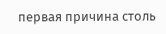первая причина столь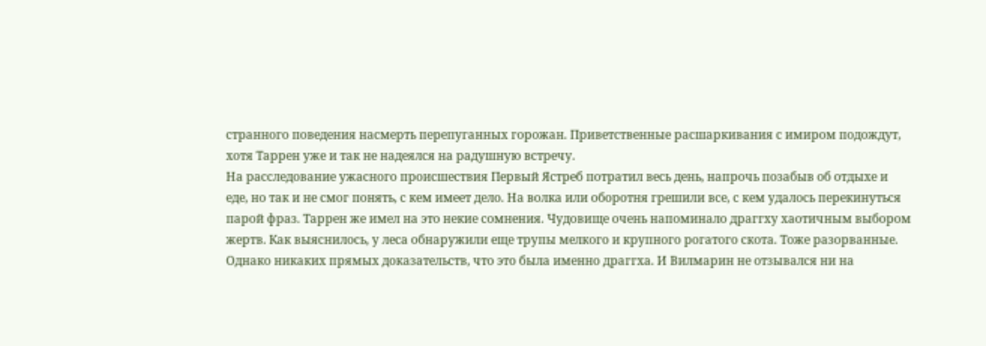странного поведения насмерть перепуганных горожан. Приветственные расшаркивания с имиром подождут, хотя Таррен уже и так не надеялся на радушную встречу.
На расследование ужасного происшествия Первый Ястреб потратил весь день, напрочь позабыв об отдыхе и еде, но так и не смог понять, с кем имеет дело. На волка или оборотня грешили все, с кем удалось перекинуться парой фраз. Таррен же имел на это некие сомнения. Чудовище очень напоминало драггху хаотичным выбором жертв. Как выяснилось, у леса обнаружили еще трупы мелкого и крупного рогатого скота. Тоже разорванные. Однако никаких прямых доказательств, что это была именно драггха. И Вилмарин не отзывался ни на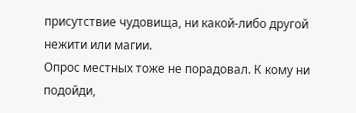присутствие чудовища, ни какой-либо другой нежити или магии.
Опрос местных тоже не порадовал. К кому ни подойди,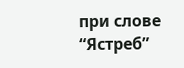при слове “Ястреб”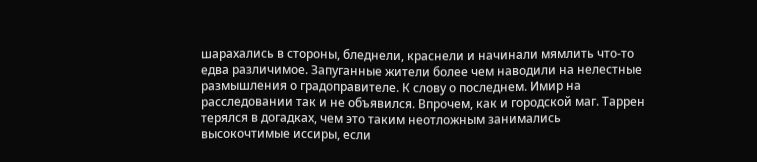шарахались в стороны, бледнели, краснели и начинали мямлить что-то едва различимое. Запуганные жители более чем наводили на нелестные размышления о градоправителе. К слову о последнем. Имир на расследовании так и не объявился. Впрочем, как и городской маг. Таррен терялся в догадках, чем это таким неотложным занимались высокочтимые иссиры, если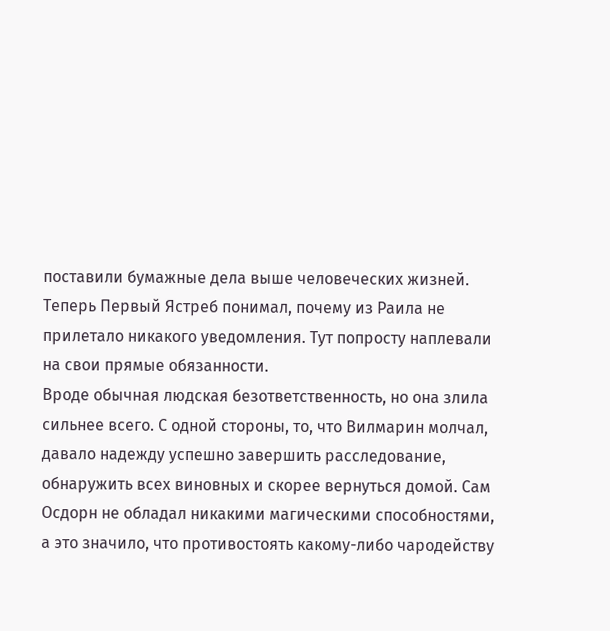поставили бумажные дела выше человеческих жизней. Теперь Первый Ястреб понимал, почему из Раила не прилетало никакого уведомления. Тут попросту наплевали на свои прямые обязанности.
Вроде обычная людская безответственность, но она злила сильнее всего. С одной стороны, то, что Вилмарин молчал, давало надежду успешно завершить расследование, обнаружить всех виновных и скорее вернуться домой. Сам Осдорн не обладал никакими магическими способностями, а это значило, что противостоять какому-либо чародейству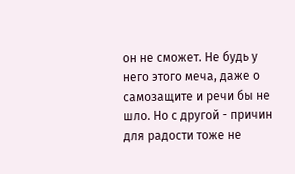он не сможет. Не будь у него этого меча, даже о самозащите и речи бы не шло. Но с другой - причин для радости тоже не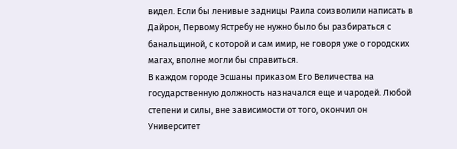видел. Если бы ленивые задницы Раила соизволили написать в Дайрон, Первому Ястребу не нужно было бы разбираться с банальщиной, с которой и сам имир, не говоря уже о городских магах, вполне могли бы справиться.
В каждом городе Эсшаны приказом Его Величества на государственную должность назначался еще и чародей. Любой степени и силы, вне зависимости от того, окончил он Университет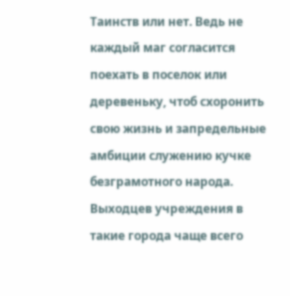Таинств или нет. Ведь не каждый маг согласится поехать в поселок или деревеньку, чтоб схоронить свою жизнь и запредельные амбиции служению кучке безграмотного народа. Выходцев учреждения в такие города чаще всего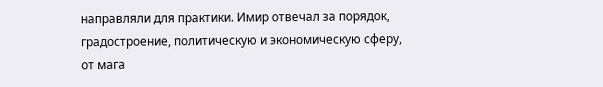направляли для практики. Имир отвечал за порядок, градостроение, политическую и экономическую сферу, от мага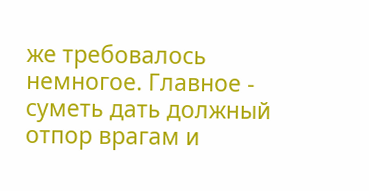же требовалось немногое. Главное - суметь дать должный отпор врагам и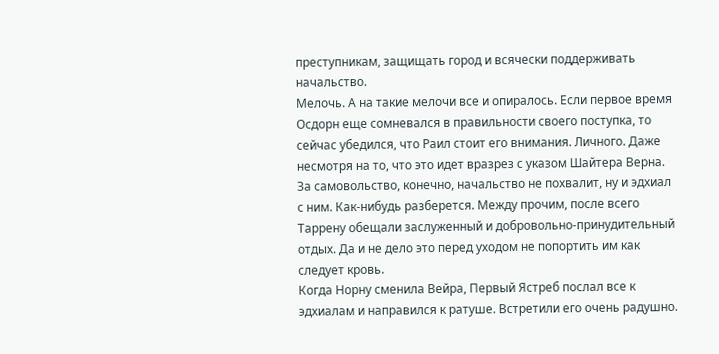преступникам, защищать город и всячески поддерживать начальство.
Мелочь. А на такие мелочи все и опиралось. Если первое время Осдорн еще сомневался в правильности своего поступка, то сейчас убедился, что Раил стоит его внимания. Личного. Даже несмотря на то, что это идет вразрез с указом Шайтера Верна. За самовольство, конечно, начальство не похвалит, ну и эдхиал с ним. Как-нибудь разберется. Между прочим, после всего Таррену обещали заслуженный и добровольно-принудительный отдых. Да и не дело это перед уходом не попортить им как следует кровь.
Когда Норну сменила Вейра, Первый Ястреб послал все к эдхиалам и направился к ратуше. Встретили его очень радушно.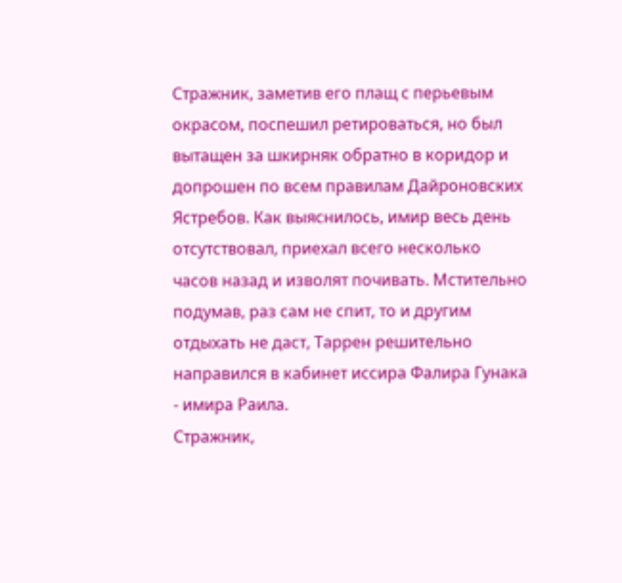Стражник, заметив его плащ с перьевым окрасом, поспешил ретироваться, но был вытащен за шкирняк обратно в коридор и допрошен по всем правилам Дайроновских Ястребов. Как выяснилось, имир весь день отсутствовал, приехал всего несколько часов назад и изволят почивать. Мстительно подумав, раз сам не спит, то и другим отдыхать не даст, Таррен решительно направился в кабинет иссира Фалира Гунака - имира Раила.
Стражник,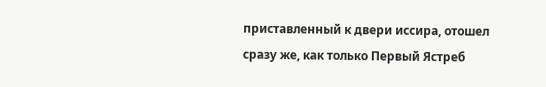приставленный к двери иссира, отошел сразу же, как только Первый Ястреб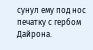сунул ему под нос печатку с гербом Дайрона.